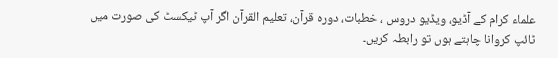علماء کرام کے آڈیو، ویڈیو دروس ، خطبات، دورہ قرآن، تعلیم القرآن اگر آپ ٹیکسٹ کی صورت میں ٹائپ کروانا چاہتے ہوں تو رابطہ کریں۔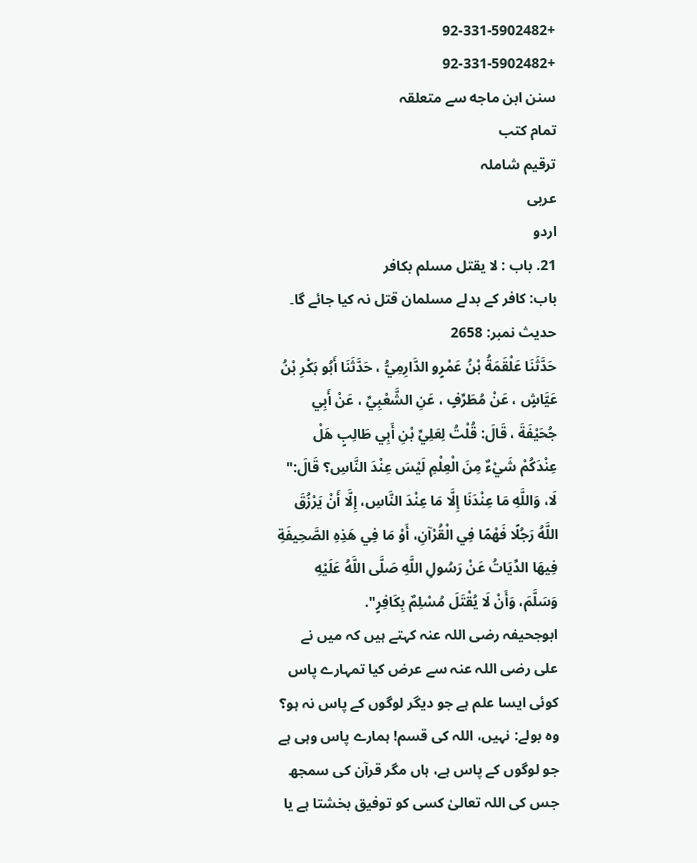+92-331-5902482
+92-331-5902482
سنن ابن ماجه سے متعلقہ
تمام کتب
ترقیم شاملہ
عربی
اردو
21. باب : لا يقتل مسلم بكافر
باب: کافر کے بدلے مسلمان قتل نہ کیا جائے گا۔
حدیث نمبر: 2658
حَدَّثَنَا عَلْقَمَةُ بْنُ عَمْرٍو الدَّارِمِيُّ ، حَدَّثَنَا أَبُو بَكْرِ بْنُ عَيَّاشٍ ، عَنْ مُطَرِّفٍ ، عَنِ الشَّعْبِيِّ ، عَنْ أَبِي جُحَيْفَةَ ، قَالَ: قُلْتُ لِعَلِيِّ بْنِ أَبِي طَالِبٍ هَلْ عِنْدَكُمْ شَيْءٌ مِنَ الْعِلْمِ لَيْسَ عِنْدَ النَّاسِ؟ قَالَ:" لَا، وَاللَّهِ مَا عِنْدَنَا إِلَّا مَا عِنْدَ النَّاسِ، إِلَّا أَنْ يَرْزُقَ اللَّهُ رَجُلًا فَهْمًا فِي الْقُرْآنِ، أَوْ مَا فِي هَذِهِ الصَّحِيفَةِ فِيهَا الدِّيَاتُ عَنْ رَسُولِ اللَّهِ صَلَّى اللَّهُ عَلَيْهِ وَسَلَّمَ، وَأَنْ لَا يُقْتَلَ مُسْلِمٌ بِكَافِرٍ".
ابوجحیفہ رضی اللہ عنہ کہتے ہیں کہ میں نے علی رضی اللہ عنہ سے عرض کیا تمہارے پاس کوئی ایسا علم ہے جو دیگر لوگوں کے پاس نہ ہو؟ وہ بولے: نہیں، اللہ کی قسم! ہمارے پاس وہی ہے جو لوگوں کے پاس ہے، ہاں مگر قرآن کی سمجھ جس کی اللہ تعالیٰ کسی کو توفیق بخشتا ہے یا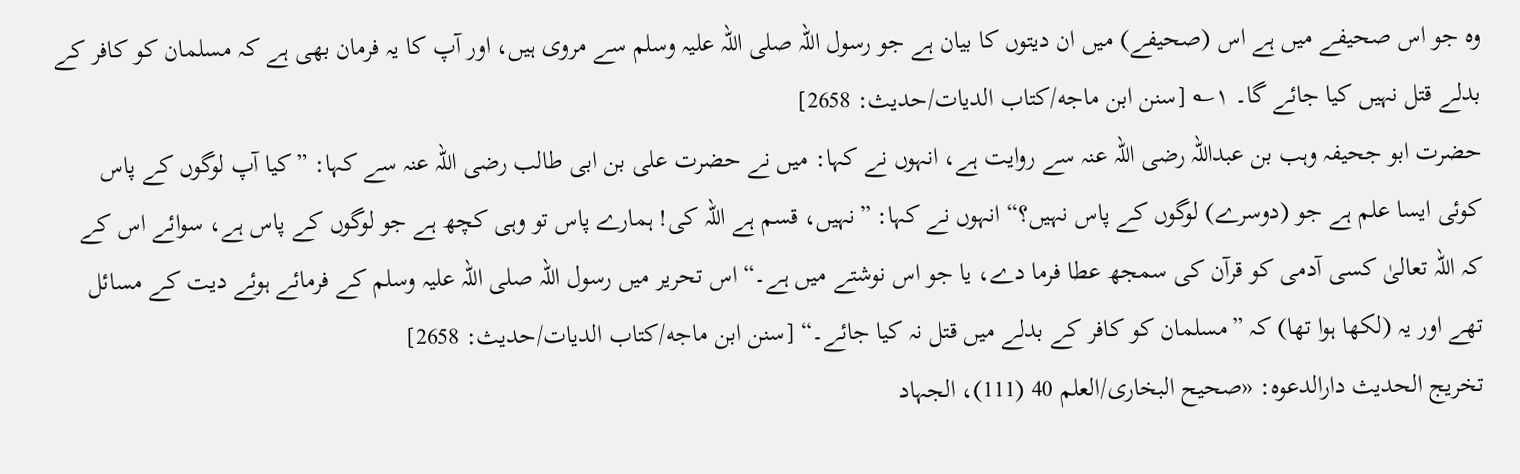وہ جو اس صحیفے میں ہے اس (صحیفے) میں ان دیتوں کا بیان ہے جو رسول اللہ صلی اللہ علیہ وسلم سے مروی ہیں، اور آپ کا یہ فرمان بھی ہے کہ مسلمان کو کافر کے بدلے قتل نہیں کیا جائے گا۔ ۱؎ [سنن ابن ماجه/كتاب الديات/حدیث: 2658]
حضرت ابو جحیفہ وہب بن عبداللہ رضی اللہ عنہ سے روایت ہے، انہوں نے کہا: میں نے حضرت علی بن ابی طالب رضی اللہ عنہ سے کہا: ”کیا آپ لوگوں کے پاس کوئی ایسا علم ہے جو (دوسرے) لوگوں کے پاس نہیں؟“ انہوں نے کہا: ”نہیں، قسم ہے اللہ کی! ہمارے پاس تو وہی کچھ ہے جو لوگوں کے پاس ہے، سوائے اس کے کہ اللہ تعالیٰ کسی آدمی کو قرآن کی سمجھ عطا فرما دے، یا جو اس نوشتے میں ہے۔“ اس تحریر میں رسول اللہ صلی اللہ علیہ وسلم کے فرمائے ہوئے دیت کے مسائل تھے اور یہ (لکھا ہوا تھا) کہ ”مسلمان کو کافر کے بدلے میں قتل نہ کیا جائے۔“ [سنن ابن ماجه/كتاب الديات/حدیث: 2658]
تخریج الحدیث دارالدعوہ: «صحیح البخاری/العلم 40 (111)، الجہاد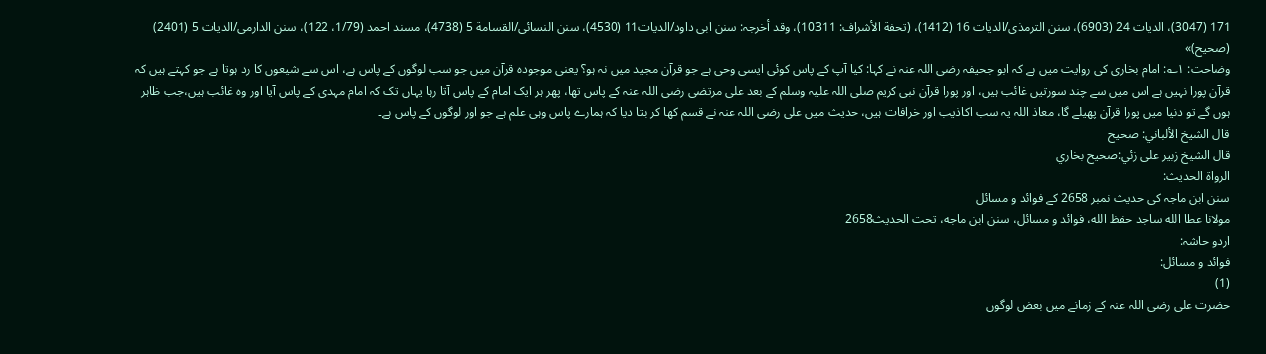171 (3047)، الدیات 24 (6903)، سنن الترمذی/الدیات 16 (1412)، (تحفة الأشراف: 10311)، وقد أخرجہ: سنن ابی داود/الدیات11 (4530)، سنن النسائی/القسامة 5 (4738)، مسند احمد (1/79، 122)، سنن الدارمی/الدیات 5 (2401) (صحیح)»
وضاحت: ۱؎: امام بخاری کی روایت میں ہے کہ ابو جحیفہ رضی اللہ عنہ نے کہا: کیا آپ کے پاس کوئی ایسی وحی ہے جو قرآن مجید میں نہ ہو؟ یعنی موجودہ قرآن میں جو سب لوگوں کے پاس ہے، اس سے شیعوں کا رد ہوتا ہے جو کہتے ہیں کہ قرآن پورا نہیں ہے اس میں سے چند سورتیں غائب ہیں، اور پورا قرآن نبی کریم صلی اللہ علیہ وسلم کے بعد علی مرتضی رضی اللہ عنہ کے پاس تھا، پھر ہر ایک امام کے پاس آتا رہا یہاں تک کہ امام مہدی کے پاس آیا اور وہ غائب ہیں،جب ظاہر ہوں گے تو دنیا میں پورا قرآن پھیلے گا، معاذ اللہ یہ سب اکاذیب اور خرافات ہیں، حدیث میں علی رضی اللہ عنہ نے قسم کھا کر بتا دیا کہ ہمارے پاس وہی علم ہے جو اور لوگوں کے پاس ہے۔
قال الشيخ الألباني: صحيح
قال الشيخ زبير على زئي:صحيح بخاري
الرواة الحديث:
سنن ابن ماجہ کی حدیث نمبر 2658 کے فوائد و مسائل
مولانا عطا الله ساجد حفظ الله، فوائد و مسائل، سنن ابن ماجه، تحت الحديث2658
اردو حاشہ:
فوائد و مسائل:
(1)
حضرت علی رضی اللہ عنہ کے زمانے میں بعض لوگوں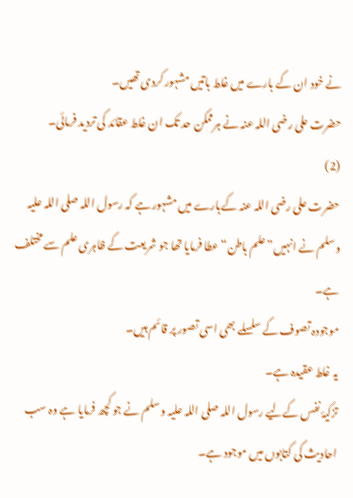نے خود ان کے بارے میں غلط باتیں مشہور کردی تھیں۔
حضرت علی رضی اللہ عنہ نے ہرممکن حد تک ان غلط عقائد کی تردید فرمائی۔
(2)
حضرت علی رضی اللہ عنہ کےبارے میں مشہور ہے کہ رسول اللہ صلی اللہ علیہ وسلم نے انہیں”علم باطن“ عطا فرمایا تھا جو شریعت کے ظاہری علم سے مختلف ہے۔
موجودہ تصوف کے سلسلے بھی اسی تصور پر قائم ہیں۔
یہ غلط عقیدہ ہے۔
تزکیۂ نفس کےلیے رسول اللہ صلی اللہ علیہ وسلم نے جو کچھ فرمایا ہے وہ سب احادیث کی کتابوں میں موجود ہے۔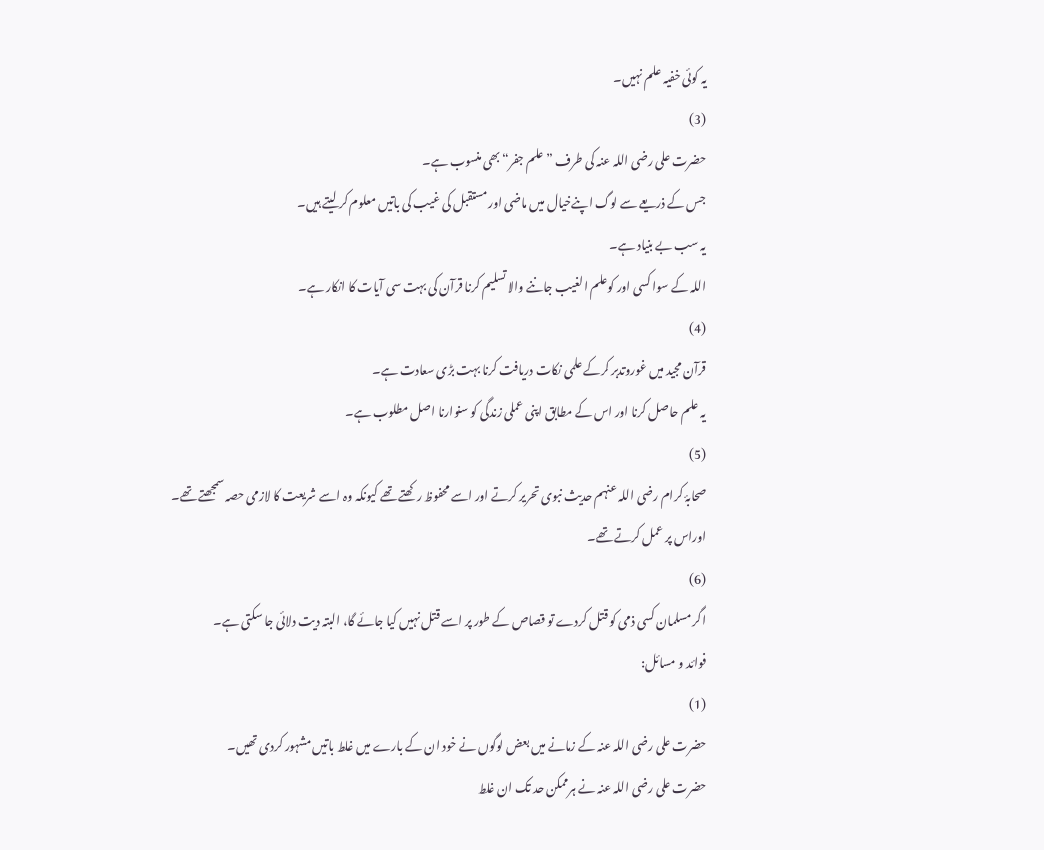یہ کوئی خفیہ علم نہیں۔
(3)
حضرت علی رضی اللہ عنہ کی طرف ”علم جفر“ بھی منسوب ہے۔
جس کے ذریعے سے لوگ اپنےخیال میں ماضی اور مستقبل کی غیب کی باتیں معلوم کر لیتے ہیں۔
یہ سب بے بنیاد ہے۔
اللہ کے سوا کسی اور کوعلم الغیب جاننے والا تسلیم کرنا قرآن کی بہت سی آیات کا انکار ہے۔
(4)
قرآن مجید میں غوروتدبر کرکے علمی نکات دریافت کرنا بہت بڑی سعادت ہے۔
یہ علم حاصل کرنا اور اس کے مطابق اپنی عملی زندگی کو سنوارنا اصل مطلوب ہے۔
(5)
صحابۂ کرام رضی اللہ عنہم حدیث نبوی تحریر کرتے اور اسے محفوظ رکھتے تھے کیونکہ وہ اسے شریعت کا لازمی حصہ سمجھتے تھے۔
اوراس پر عمل کرتے تھے۔
(6)
اگر مسلمان کسی ذمی کو قتل کردے تو قصاص کے طور پر اسے قتل نہیں کیا جائے گا، البتہ دیت دلائی جا سکتی ہے۔
فوائد و مسائل:
(1)
حضرت علی رضی اللہ عنہ کے زمانے میں بعض لوگوں نے خود ان کے بارے میں غلط باتیں مشہور کردی تھیں۔
حضرت علی رضی اللہ عنہ نے ہرممکن حد تک ان غلط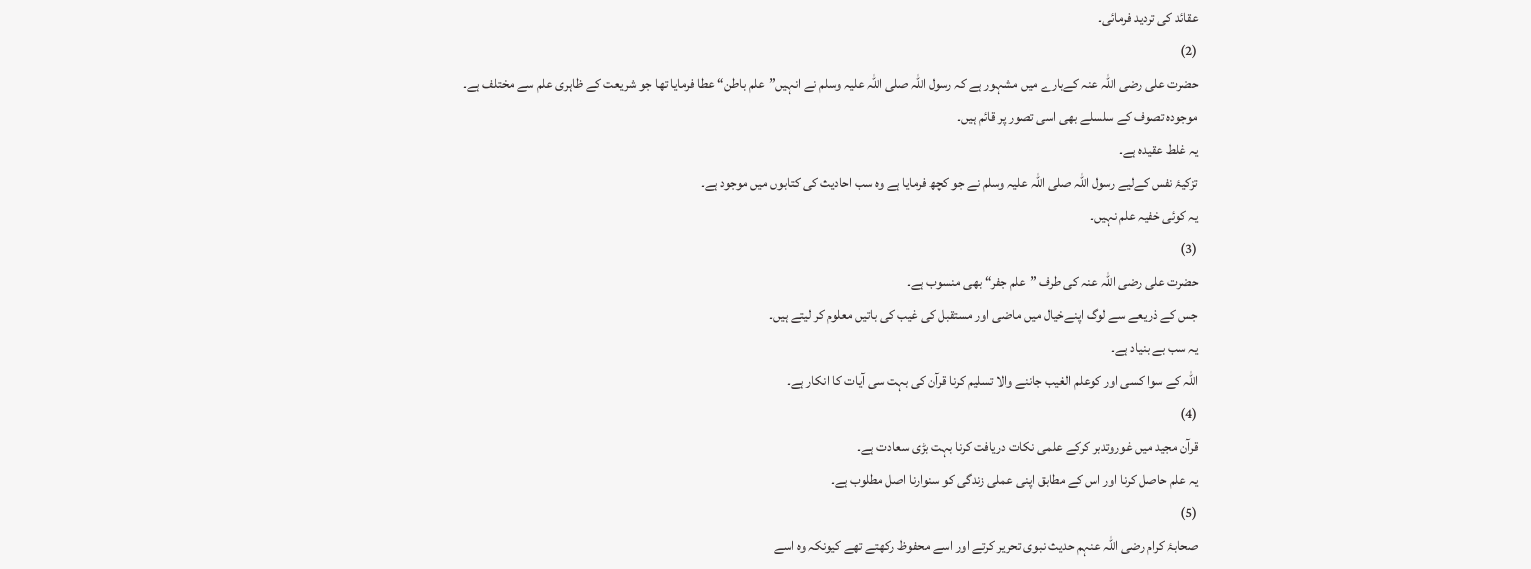عقائد کی تردید فرمائی۔
(2)
حضرت علی رضی اللہ عنہ کےبارے میں مشہور ہے کہ رسول اللہ صلی اللہ علیہ وسلم نے انہیں”علم باطن“ عطا فرمایا تھا جو شریعت کے ظاہری علم سے مختلف ہے۔
موجودہ تصوف کے سلسلے بھی اسی تصور پر قائم ہیں۔
یہ غلط عقیدہ ہے۔
تزکیۂ نفس کےلیے رسول اللہ صلی اللہ علیہ وسلم نے جو کچھ فرمایا ہے وہ سب احادیث کی کتابوں میں موجود ہے۔
یہ کوئی خفیہ علم نہیں۔
(3)
حضرت علی رضی اللہ عنہ کی طرف ”علم جفر“ بھی منسوب ہے۔
جس کے ذریعے سے لوگ اپنےخیال میں ماضی اور مستقبل کی غیب کی باتیں معلوم کر لیتے ہیں۔
یہ سب بے بنیاد ہے۔
اللہ کے سوا کسی اور کوعلم الغیب جاننے والا تسلیم کرنا قرآن کی بہت سی آیات کا انکار ہے۔
(4)
قرآن مجید میں غوروتدبر کرکے علمی نکات دریافت کرنا بہت بڑی سعادت ہے۔
یہ علم حاصل کرنا اور اس کے مطابق اپنی عملی زندگی کو سنوارنا اصل مطلوب ہے۔
(5)
صحابۂ کرام رضی اللہ عنہم حدیث نبوی تحریر کرتے اور اسے محفوظ رکھتے تھے کیونکہ وہ اسے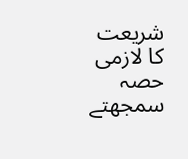شریعت کا لازمی حصہ سمجھتے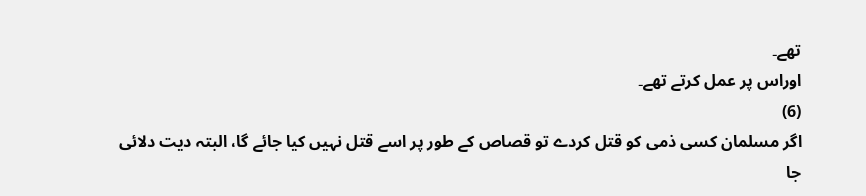تھے۔
اوراس پر عمل کرتے تھے۔
(6)
اگر مسلمان کسی ذمی کو قتل کردے تو قصاص کے طور پر اسے قتل نہیں کیا جائے گا، البتہ دیت دلائی جا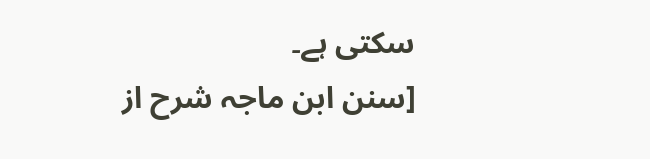سکتی ہے۔
[سنن ابن ماجہ شرح از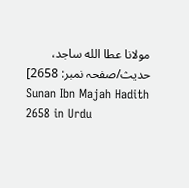مولانا عطا الله ساجد، حدیث/صفحہ نمبر: 2658]
Sunan Ibn Majah Hadith 2658 in Urdu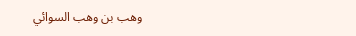وهب بن وهب السوائي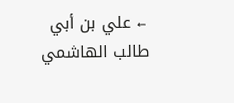← علي بن أبي طالب الهاشمي